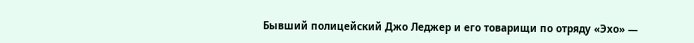Бывший полицейский Джо Леджер и его товарищи по отряду «Эхо» —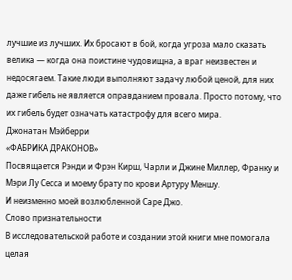лучшие из лучших. Их бросают в бой, когда угроза мало сказать велика — когда она поистине чудовищна, а враг неизвестен и недосягаем. Такие люди выполняют задачу любой ценой, для них даже гибель не является оправданием провала. Просто потому, что их гибель будет означать катастрофу для всего мира.
Джонатан Мэйберри
«ФАБРИКА ДРАКОНОВ»
Посвящается Рэнди и Фрэн Кирш, Чарли и Джине Миллер, Франку и Мэри Лy Сесса и моему брату по крови Артуру Меншу.
И неизменно моей возлюбленной Саре Джо.
Слово признательности
В исследовательской работе и создании этой книги мне помогала целая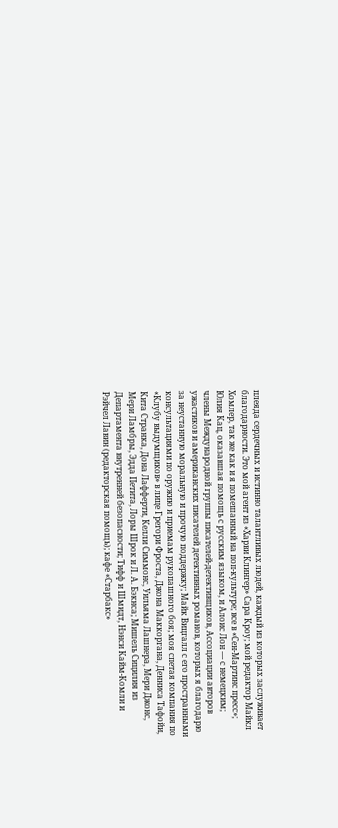плеяда сердечных и истинно талантливых людей, каждый из которых заслуживает благодарности. Это мой агент из «Харви Клингер» Сара Кроу; мой редактор Майкл Хомлер, так же как и я помешанный на поп-культуре; все в «Сен-Мартинс пресс»; Юлия Кац, оказавшая помощь с русским языком, и Алоис Лон — с немецким; члены Международной группы писателей-детективщиков, Ассоциации авторов ужастиков и американских писателей детективных романов, которых я благодарю за неустанную моральную и прочую поддержку; Майк Вицгалл с его пространными консультациями по оружию и приемам рукопашного боя; моя спетая компания по «Клубу выдумщиков» в лице Грегори Фроста, Джона Маккоргана, Денниса Тафойи, Кита Странка, Дона Лафферти, Келли Симмонс, Уильяма Лашнера, Мери Джонс, Мери Ламбры, Эдда Петита, Лоры Шрок и Л. А. Бэкнса; Мишель Сицилия из Департамента внутренней безопасности; Тифф и Шмидт, Нэнси Кайм-Комли и Рэйчел Лавин (редакторская помощь); кафе «Старбакс»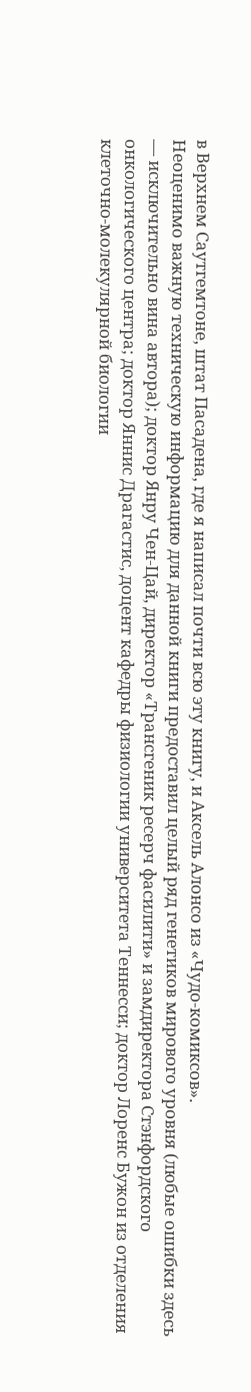в Верхнем Саутгемтоне, штат Пасадена, где я написал почти всю эту книгу, и Аксель Алонсо из «Чудо-комиксов».
Неоценимо важную техническую информацию для данной книги предоставил целый ряд генетиков мирового уровня (любые ошибки здесь — исключительно вина автора); доктор Янру Чен-Цай, директор «Трансгеник ресерч фасилити» и замдиректора Стэнфордского онкологического центра; доктор Яннис Драгастис, доцент кафедры физиологии университета Теннесси; доктор Лоренс Бужон из отделения клеточно-молекулярной биологии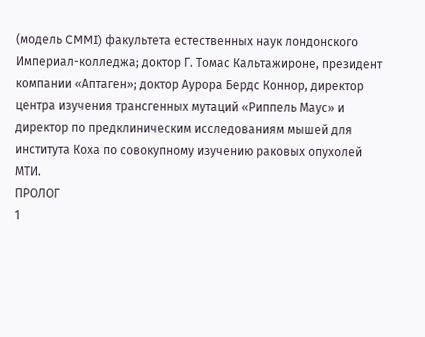(модель CMMI) факультета естественных наук лондонского Империал-колледжа; доктор Г. Томас Кальтажироне, президент компании «Аптаген»; доктор Аурора Бердс Коннор, директор центра изучения трансгенных мутаций «Риппель Маус» и директор по предклиническим исследованиям мышей для института Коха по совокупному изучению раковых опухолей МТИ.
ПРОЛОГ
1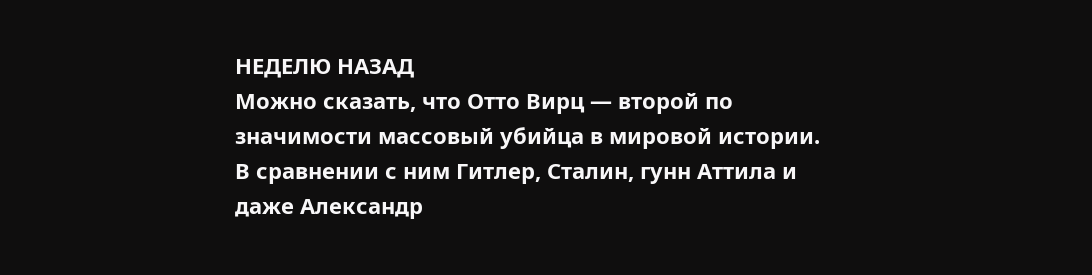НЕДЕЛЮ НАЗАД
Можно сказать, что Отто Вирц — второй по значимости массовый убийца в мировой истории. В сравнении с ним Гитлер, Сталин, гунн Аттила и даже Александр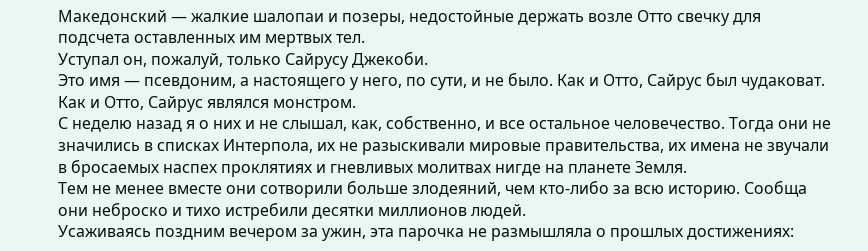Македонский — жалкие шалопаи и позеры, недостойные держать возле Отто свечку для подсчета оставленных им мертвых тел.
Уступал он, пожалуй, только Сайрусу Джекоби.
Это имя — псевдоним, а настоящего у него, по сути, и не было. Как и Отто, Сайрус был чудаковат. Как и Отто, Сайрус являлся монстром.
С неделю назад я о них и не слышал, как, собственно, и все остальное человечество. Тогда они не значились в списках Интерпола, их не разыскивали мировые правительства, их имена не звучали в бросаемых наспех проклятиях и гневливых молитвах нигде на планете Земля.
Тем не менее вместе они сотворили больше злодеяний, чем кто-либо за всю историю. Сообща они неброско и тихо истребили десятки миллионов людей.
Усаживаясь поздним вечером за ужин, эта парочка не размышляла о прошлых достижениях: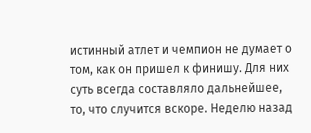истинный атлет и чемпион не думает о том, как он пришел к финишу. Для них суть всегда составляло дальнейшее, то, что случится вскоре. Неделю назад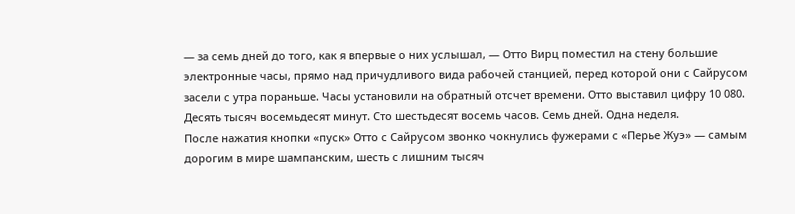— за семь дней до того, как я впервые о них услышал, — Отто Вирц поместил на стену большие электронные часы, прямо над причудливого вида рабочей станцией, перед которой они с Сайрусом засели с утра пораньше. Часы установили на обратный отсчет времени. Отто выставил цифру 10 080. Десять тысяч восемьдесят минут. Сто шестьдесят восемь часов. Семь дней. Одна неделя.
После нажатия кнопки «пуск» Отто с Сайрусом звонко чокнулись фужерами с «Перье Жуэ» — самым дорогим в мире шампанским, шесть с лишним тысяч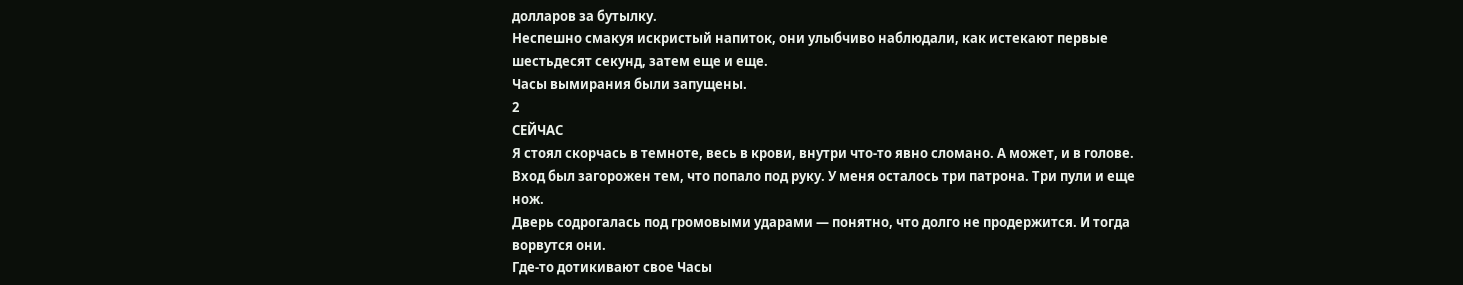долларов за бутылку.
Неспешно смакуя искристый напиток, они улыбчиво наблюдали, как истекают первые шестьдесят секунд, затем еще и еще.
Часы вымирания были запущены.
2
СЕЙЧАС
Я стоял скорчась в темноте, весь в крови, внутри что-то явно сломано. А может, и в голове.
Вход был загорожен тем, что попало под руку. У меня осталось три патрона. Три пули и еще нож.
Дверь содрогалась под громовыми ударами — понятно, что долго не продержится. И тогда ворвутся они.
Где-то дотикивают свое Часы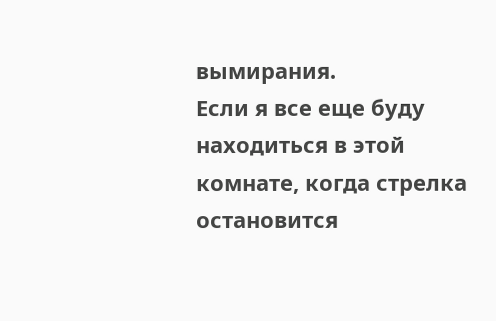вымирания.
Если я все еще буду находиться в этой комнате, когда стрелка остановится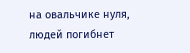на овальчике нуля, людей погибнет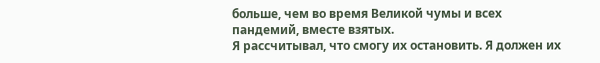больше, чем во время Великой чумы и всех пандемий, вместе взятых.
Я рассчитывал, что смогу их остановить. Я должен их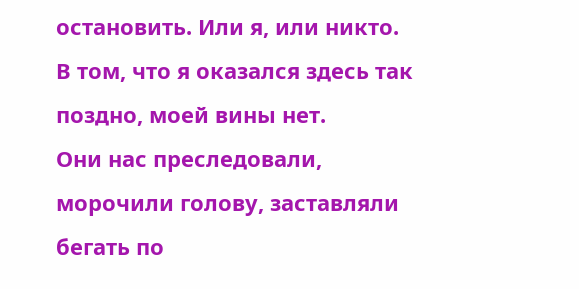остановить. Или я, или никто.
В том, что я оказался здесь так поздно, моей вины нет.
Они нас преследовали, морочили голову, заставляли бегать по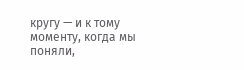кругу — и к тому моменту, когда мы поняли,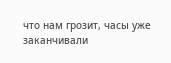что нам грозит, часы уже заканчивали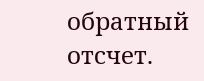обратный отсчет.